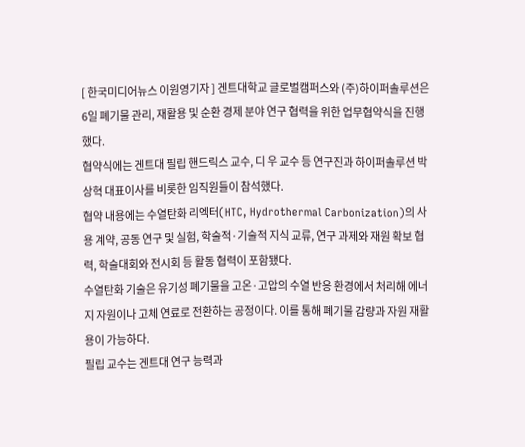[ 한국미디어뉴스 이원영기자 ] 겐트대학교 글로벌캠퍼스와 (주)하이퍼솔루션은 6일 폐기물 관리, 재활용 및 순환 경제 분야 연구 협력을 위한 업무협약식을 진행했다.
협약식에는 겐트대 필립 핸드릭스 교수, 디 우 교수 등 연구진과 하이퍼솔루션 박상혁 대표이사를 비롯한 임직원들이 참석했다.
협약 내용에는 수열탄화 리엑터(HTC, Hydrothermal Carbonization)의 사용 계약, 공동 연구 및 실험, 학술적·기술적 지식 교류, 연구 과제와 재원 확보 협력, 학술대회와 전시회 등 활동 협력이 포함됐다.
수열탄화 기술은 유기성 폐기물을 고온·고압의 수열 반응 환경에서 처리해 에너지 자원이나 고체 연료로 전환하는 공정이다. 이를 통해 폐기물 감량과 자원 재활용이 가능하다.
필립 교수는 겐트대 연구 능력과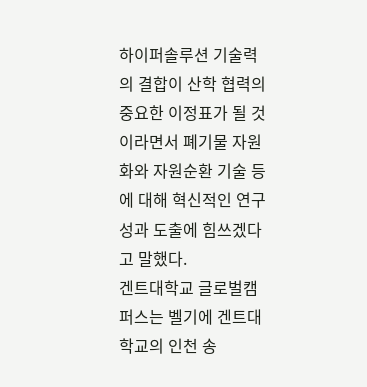하이퍼솔루션 기술력의 결합이 산학 협력의 중요한 이정표가 될 것이라면서 폐기물 자원화와 자원순환 기술 등에 대해 혁신적인 연구 성과 도출에 힘쓰겠다고 말했다.
겐트대학교 글로벌캠퍼스는 벨기에 겐트대학교의 인천 송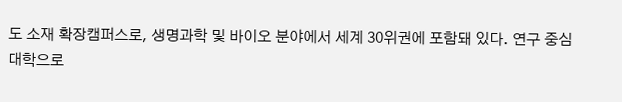도 소재 확장캠퍼스로, 생명과학 및 바이오 분야에서 세계 30위권에 포함돼 있다. 연구 중심 대학으로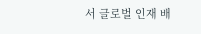서 글로벌 인재 배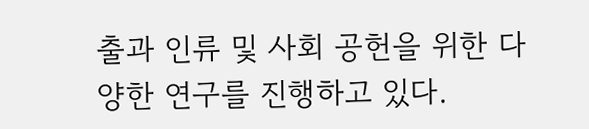출과 인류 및 사회 공헌을 위한 다양한 연구를 진행하고 있다.